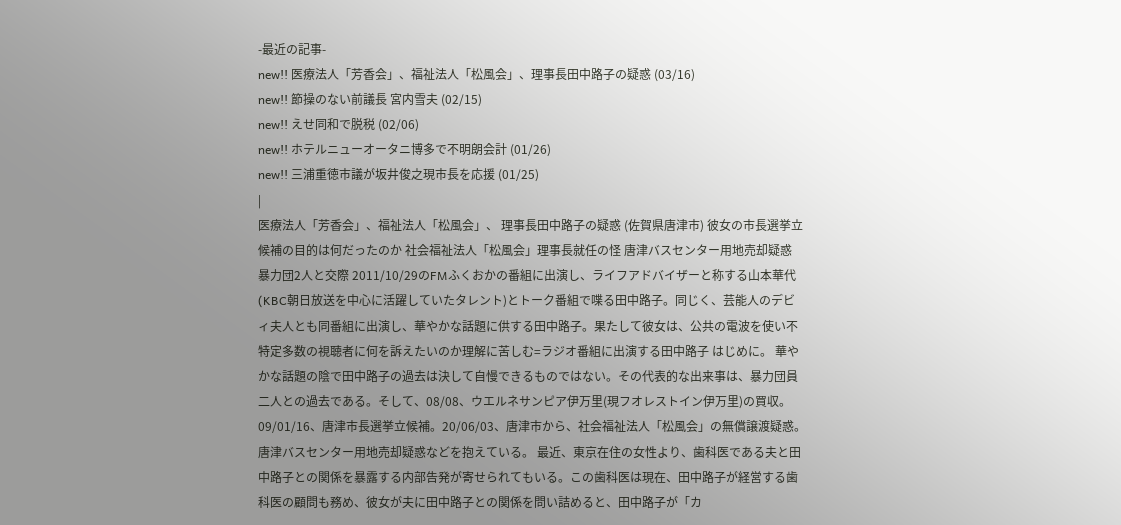-最近の記事-
new!! 医療法人「芳香会」、福祉法人「松風会」、理事長田中路子の疑惑 (03/16)
new!! 節操のない前議長 宮内雪夫 (02/15)
new!! えせ同和で脱税 (02/06)
new!! ホテルニューオータニ博多で不明朗会計 (01/26)
new!! 三浦重徳市議が坂井俊之現市長を応援 (01/25)
|
医療法人「芳香会」、福祉法人「松風会」、 理事長田中路子の疑惑 (佐賀県唐津市) 彼女の市長選挙立候補の目的は何だったのか 社会福祉法人「松風会」理事長就任の怪 唐津バスセンター用地売却疑惑 暴力団2人と交際 2011/10/29のFMふくおかの番組に出演し、ライフアドバイザーと称する山本華代(KBC朝日放送を中心に活躍していたタレント)とトーク番組で喋る田中路子。同じく、芸能人のデビィ夫人とも同番組に出演し、華やかな話題に供する田中路子。果たして彼女は、公共の電波を使い不特定多数の視聴者に何を訴えたいのか理解に苦しむ=ラジオ番組に出演する田中路子 はじめに。 華やかな話題の陰で田中路子の過去は決して自慢できるものではない。その代表的な出来事は、暴力団員二人との過去である。そして、08/08、ウエルネサンピア伊万里(現フオレストイン伊万里)の買収。09/01/16、唐津市長選挙立候補。20/06/03、唐津市から、社会福祉法人「松風会」の無償譲渡疑惑。唐津バスセンター用地売却疑惑などを抱えている。 最近、東京在住の女性より、歯科医である夫と田中路子との関係を暴露する内部告発が寄せられてもいる。この歯科医は現在、田中路子が経営する歯科医の顧問も務め、彼女が夫に田中路子との関係を問い詰めると、田中路子が「カ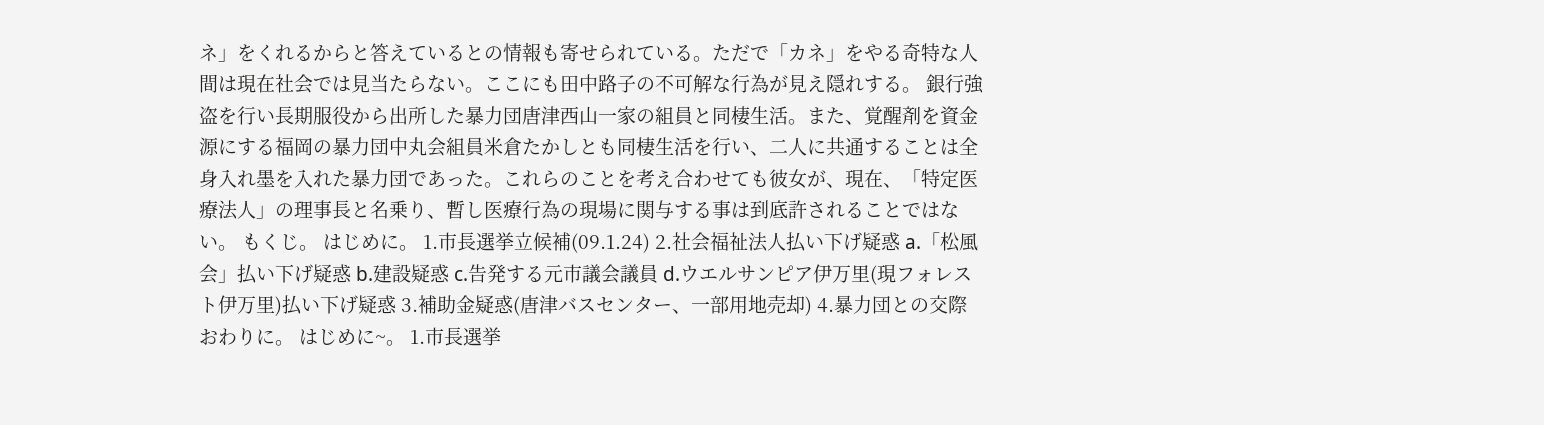ネ」をくれるからと答えているとの情報も寄せられている。ただで「カネ」をやる奇特な人間は現在社会では見当たらない。ここにも田中路子の不可解な行為が見え隠れする。 銀行強盗を行い長期服役から出所した暴力団唐津西山一家の組員と同棲生活。また、覚醒剤を資金源にする福岡の暴力団中丸会組員米倉たかしとも同棲生活を行い、二人に共通することは全身入れ墨を入れた暴力団であった。これらのことを考え合わせても彼女が、現在、「特定医療法人」の理事長と名乗り、暫し医療行為の現場に関与する事は到底許されることではない。 もくじ。 はじめに。 1.市長選挙立候補(09.1.24) 2.社会福祉法人払い下げ疑惑 a.「松風会」払い下げ疑惑 b.建設疑惑 c.告発する元市議会議員 d.ウエルサンピア伊万里(現フォレスト伊万里)払い下げ疑惑 3.補助金疑惑(唐津バスセンター、一部用地売却) 4.暴力団との交際 おわりに。 はじめに~。 1.市長選挙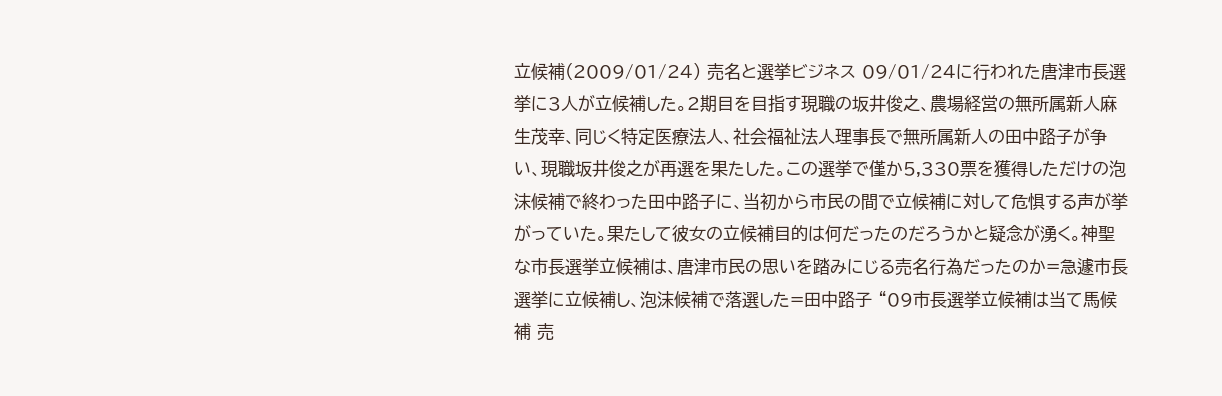立候補(2009/01/24) 売名と選挙ビジネス 09/01/24に行われた唐津市長選挙に3人が立候補した。2期目を目指す現職の坂井俊之、農場経営の無所属新人麻生茂幸、同じく特定医療法人、社会福祉法人理事長で無所属新人の田中路子が争い、現職坂井俊之が再選を果たした。この選挙で僅か5,330票を獲得しただけの泡沫候補で終わった田中路子に、当初から市民の間で立候補に対して危惧する声が挙がっていた。果たして彼女の立候補目的は何だったのだろうかと疑念が湧く。神聖な市長選挙立候補は、唐津市民の思いを踏みにじる売名行為だったのか=急遽市長選挙に立候補し、泡沫候補で落選した=田中路子 “09市長選挙立候補は当て馬候補 売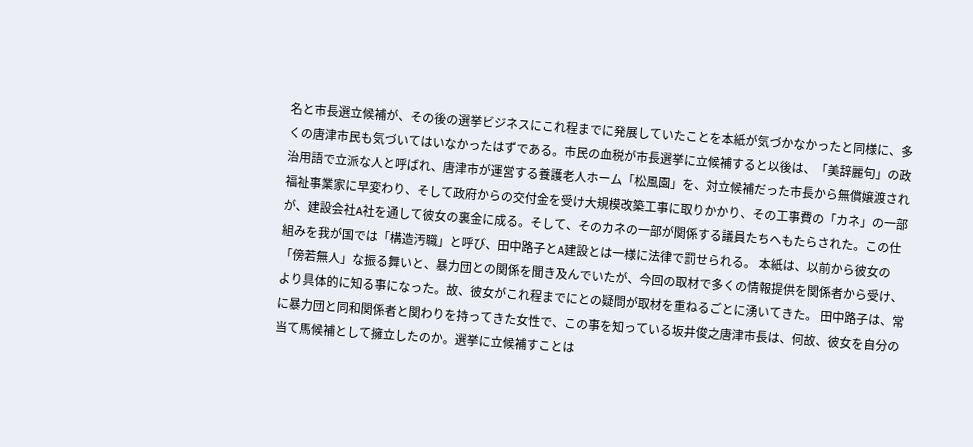名と市長選立候補が、その後の選挙ビジネスにこれ程までに発展していたことを本紙が気づかなかったと同様に、多くの唐津市民も気づいてはいなかったはずである。市民の血税が市長選挙に立候補すると以後は、「美辞麗句」の政治用語で立派な人と呼ばれ、唐津市が運営する養護老人ホーム「松風園」を、対立候補だった市長から無償嬢渡され福祉事業家に早変わり、そして政府からの交付金を受け大規模改築工事に取りかかり、その工事費の「カネ」の一部が、建設会社A社を通して彼女の裏金に成る。そして、そのカネの一部が関係する議員たちへもたらされた。この仕組みを我が国では「構造汚職」と呼び、田中路子とA建設とは一様に法律で罰せられる。 本紙は、以前から彼女の「傍若無人」な振る舞いと、暴力団との関係を聞き及んでいたが、今回の取材で多くの情報提供を関係者から受け、より具体的に知る事になった。故、彼女がこれ程までにとの疑問が取材を重ねるごとに湧いてきた。 田中路子は、常に暴力団と同和関係者と関わりを持ってきた女性で、この事を知っている坂井俊之唐津市長は、何故、彼女を自分の当て馬候補として擁立したのか。選挙に立候補すことは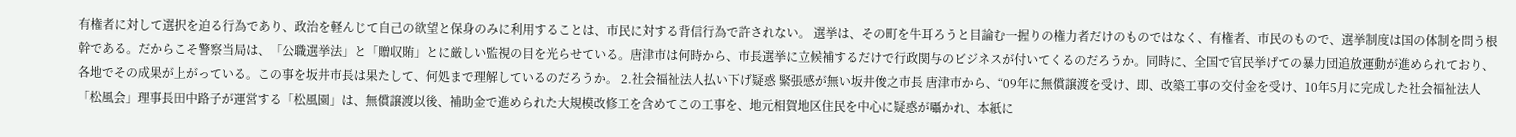有権者に対して選択を迫る行為であり、政治を軽んじて自己の欲望と保身のみに利用することは、市民に対する背信行為で許されない。 選挙は、その町を牛耳ろうと目論む一握りの権力者だけのものではなく、有権者、市民のもので、選挙制度は国の体制を問う根幹である。だからこそ警察当局は、「公職選挙法」と「贈収賄」とに厳しい監視の目を光らせている。唐津市は何時から、市長選挙に立候補するだけで行政関与のビジネスが付いてくるのだろうか。同時に、全国で官民挙げての暴力団追放運動が進められており、各地でその成果が上がっている。この事を坂井市長は果たして、何処まで理解しているのだろうか。 2.社会福祉法人払い下げ疑惑 緊張感が無い坂井俊之市長 唐津市から、“09年に無償譲渡を受け、即、改築工事の交付金を受け、10年5月に完成した社会福祉法人「松風会」理事長田中路子が運営する「松風園」は、無償譲渡以後、補助金で進められた大規模改修工を含めてこの工事を、地元相賀地区住民を中心に疑惑が囁かれ、本紙に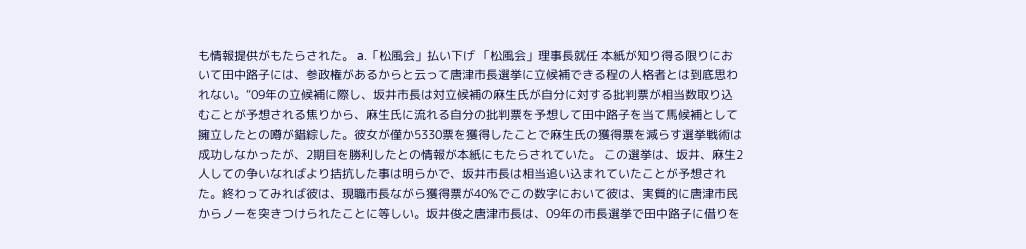も情報提供がもたらされた。 a.「松風会」払い下げ 「松風会」理事長就任 本紙が知り得る限りにおいて田中路子には、参政権があるからと云って唐津市長選挙に立候補できる程の人格者とは到底思われない。“09年の立候補に際し、坂井市長は対立候補の麻生氏が自分に対する批判票が相当数取り込むことが予想される焦りから、麻生氏に流れる自分の批判票を予想して田中路子を当て馬候補として擁立したとの噂が錯綜した。彼女が僅か5330票を獲得したことで麻生氏の獲得票を減らす選挙戦術は成功しなかったが、2期目を勝利したとの情報が本紙にもたらされていた。 この選挙は、坂井、麻生2人しての争いなればより拮抗した事は明らかで、坂井市長は相当追い込まれていたことが予想された。終わってみれば彼は、現職市長ながら獲得票が40%でこの数字において彼は、実質的に唐津市民からノーを突きつけられたことに等しい。坂井俊之唐津市長は、09年の市長選挙で田中路子に借りを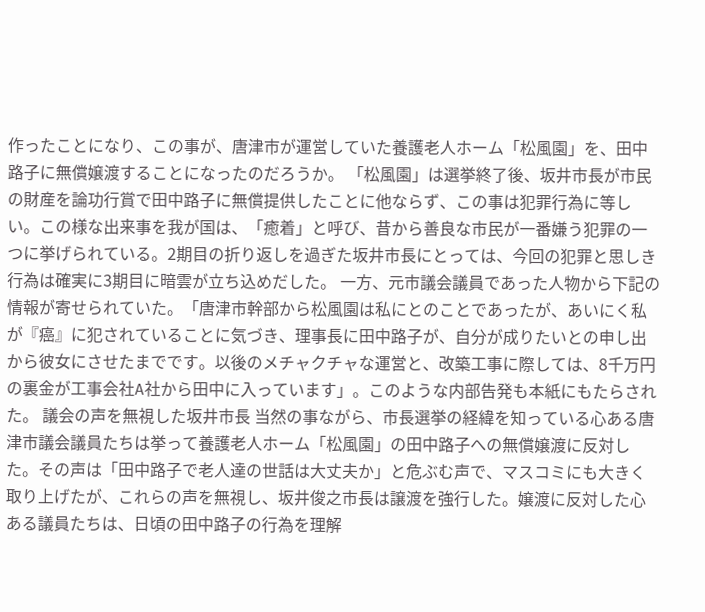作ったことになり、この事が、唐津市が運営していた養護老人ホーム「松風園」を、田中路子に無償嬢渡することになったのだろうか。 「松風園」は選挙終了後、坂井市長が市民の財産を論功行賞で田中路子に無償提供したことに他ならず、この事は犯罪行為に等しい。この様な出来事を我が国は、「癒着」と呼び、昔から善良な市民が一番嫌う犯罪の一つに挙げられている。2期目の折り返しを過ぎた坂井市長にとっては、今回の犯罪と思しき行為は確実に3期目に暗雲が立ち込めだした。 一方、元市議会議員であった人物から下記の情報が寄せられていた。「唐津市幹部から松風園は私にとのことであったが、あいにく私が『癌』に犯されていることに気づき、理事長に田中路子が、自分が成りたいとの申し出から彼女にさせたまでです。以後のメチャクチャな運営と、改築工事に際しては、8千万円の裏金が工事会社A社から田中に入っています」。このような内部告発も本紙にもたらされた。 議会の声を無視した坂井市長 当然の事ながら、市長選挙の経緯を知っている心ある唐津市議会議員たちは挙って養護老人ホーム「松風園」の田中路子への無償嬢渡に反対した。その声は「田中路子で老人達の世話は大丈夫か」と危ぶむ声で、マスコミにも大きく取り上げたが、これらの声を無視し、坂井俊之市長は譲渡を強行した。嬢渡に反対した心ある議員たちは、日頃の田中路子の行為を理解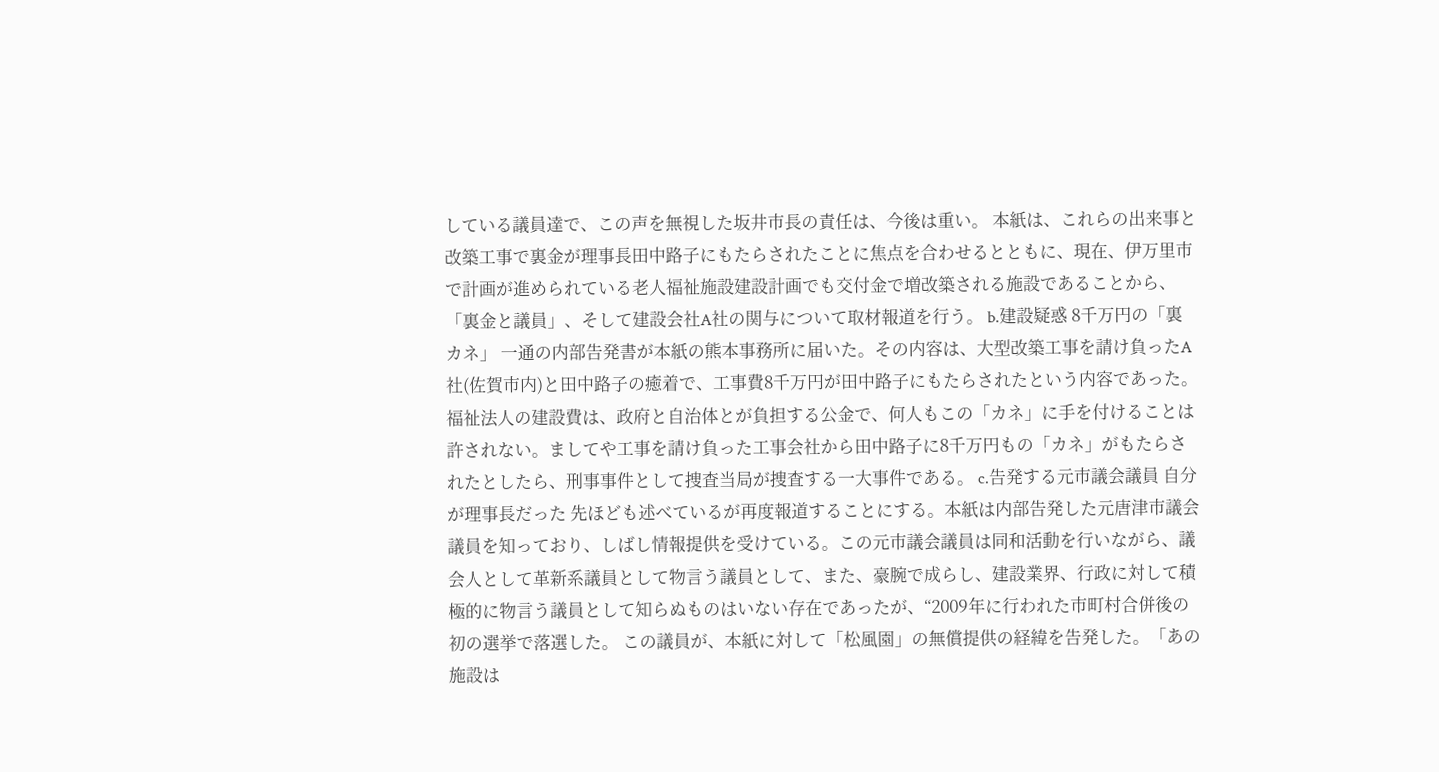している議員達で、この声を無視した坂井市長の責任は、今後は重い。 本紙は、これらの出来事と改築工事で裏金が理事長田中路子にもたらされたことに焦点を合わせるとともに、現在、伊万里市で計画が進められている老人福祉施設建設計画でも交付金で増改築される施設であることから、「裏金と議員」、そして建設会社A社の関与について取材報道を行う。 b.建設疑惑 8千万円の「裏カネ」 一通の内部告発書が本紙の熊本事務所に届いた。その内容は、大型改築工事を請け負ったA社(佐賀市内)と田中路子の癒着で、工事費8千万円が田中路子にもたらされたという内容であった。福祉法人の建設費は、政府と自治体とが負担する公金で、何人もこの「カネ」に手を付けることは許されない。ましてや工事を請け負った工事会社から田中路子に8千万円もの「カネ」がもたらされたとしたら、刑事事件として捜査当局が捜査する一大事件である。 c.告発する元市議会議員 自分が理事長だった 先ほども述べているが再度報道することにする。本紙は内部告発した元唐津市議会議員を知っており、しばし情報提供を受けている。この元市議会議員は同和活動を行いながら、議会人として革新系議員として物言う議員として、また、豪腕で成らし、建設業界、行政に対して積極的に物言う議員として知らぬものはいない存在であったが、“2009年に行われた市町村合併後の初の選挙で落選した。 この議員が、本紙に対して「松風園」の無償提供の経緯を告発した。「あの施設は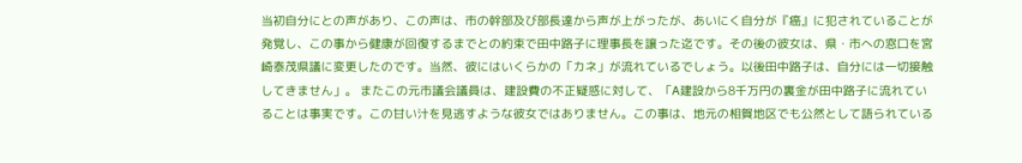当初自分にとの声があり、この声は、市の幹部及び部長達から声が上がったが、あいにく自分が『癌』に犯されていることが発覚し、この事から健康が回復するまでとの約束で田中路子に理事長を譲った迄です。その後の彼女は、県・市への窓口を宮崎泰茂県議に変更したのです。当然、彼にはいくらかの「カネ」が流れているでしょう。以後田中路子は、自分には一切接触してきません」。 またこの元市議会議員は、建設費の不正疑惑に対して、「A建設から8千万円の裏金が田中路子に流れていることは事実です。この甘い汁を見逃すような彼女ではありません。この事は、地元の相賀地区でも公然として語られている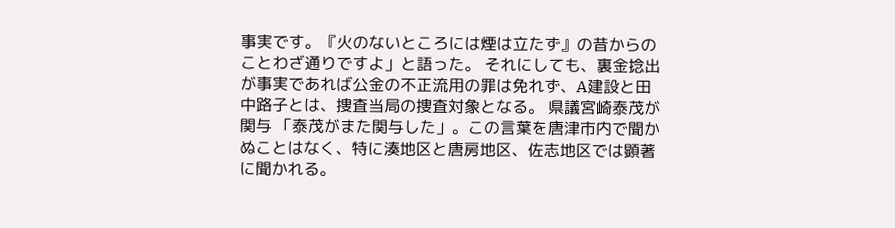事実です。『火のないところには煙は立たず』の昔からのことわざ通りですよ」と語った。 それにしても、裏金捻出が事実であれば公金の不正流用の罪は免れず、A建設と田中路子とは、捜査当局の捜査対象となる。 県議宮崎泰茂が関与 「泰茂がまた関与した」。この言葉を唐津市内で聞かぬことはなく、特に湊地区と唐房地区、佐志地区では顕著に聞かれる。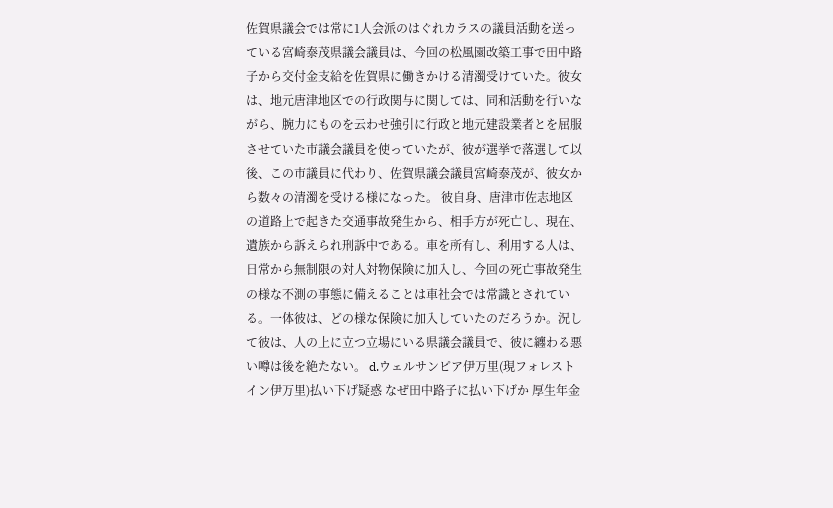佐賀県議会では常に1人会派のはぐれカラスの議員活動を送っている宮崎泰茂県議会議員は、今回の松風園改築工事で田中路子から交付金支給を佐賀県に働きかける清濁受けていた。彼女は、地元唐津地区での行政関与に関しては、同和活動を行いながら、腕力にものを云わせ強引に行政と地元建設業者とを屈服させていた市議会議員を使っていたが、彼が選挙で落選して以後、この市議員に代わり、佐賀県議会議員宮崎泰茂が、彼女から数々の清濁を受ける様になった。 彼自身、唐津市佐志地区の道路上で起きた交通事故発生から、相手方が死亡し、現在、遺族から訴えられ刑訴中である。車を所有し、利用する人は、日常から無制限の対人対物保険に加入し、今回の死亡事故発生の様な不測の事態に備えることは車社会では常識とされている。一体彼は、どの様な保険に加入していたのだろうか。況して彼は、人の上に立つ立場にいる県議会議員で、彼に纏わる悪い噂は後を絶たない。 d.ウェルサンピア伊万里(現フォレストイン伊万里)払い下げ疑惑 なぜ田中路子に払い下げか 厚生年金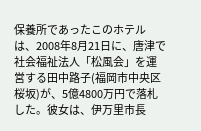保養所であったこのホテルは、2008年8月21日に、唐津で社会福祉法人「松風会」を運営する田中路子(福岡市中央区桜坂)が、5億4800万円で落札した。彼女は、伊万里市長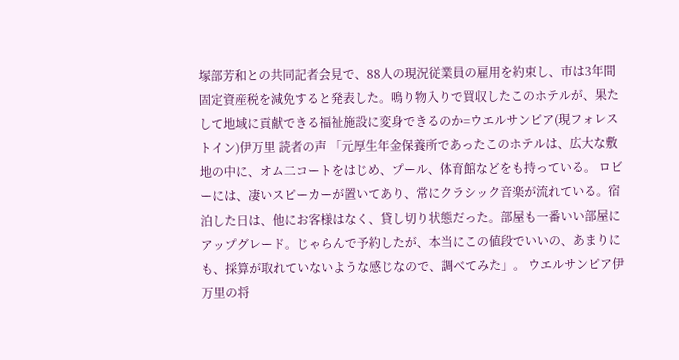塚部芳和との共同記者会見で、88人の現況従業員の雇用を約束し、市は3年間固定資産税を減免すると発表した。鳴り物入りで買収したこのホテルが、果たして地域に貢献できる福祉施設に変身できるのか=ウエルサンピア(現フォレストイン)伊万里 読者の声 「元厚生年金保養所であったこのホテルは、広大な敷地の中に、オム二コートをはじめ、プール、体育館などをも持っている。 ロビーには、凄いスピーカーが置いてあり、常にクラシック音楽が流れている。宿泊した日は、他にお客様はなく、貸し切り状態だった。部屋も一番いい部屋にアップグレード。じゃらんで予約したが、本当にこの値段でいいの、あまりにも、採算が取れていないような感じなので、調べてみた」。 ウエルサンピア伊万里の将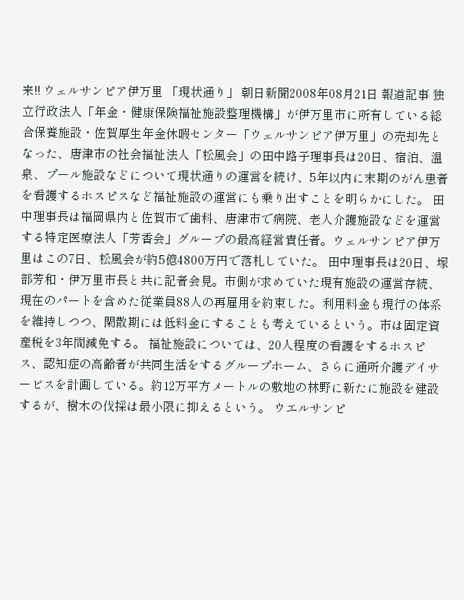来!! ウェルサンピア伊万里 「現状通り」 朝日新聞2008年08月21日 報道記事 独立行政法人「年金・健康保険福祉施設整理機構」が伊万里市に所有している総合保養施設・佐賀厚生年金休暇センター「ウェルサンピア伊万里」の売却先となった、唐津市の社会福祉法人「松風会」の田中路子理事長は20日、宿泊、温泉、プール施設などについて現状通りの運営を続け、5年以内に末期のがん患者を看護するホスピスなど福祉施設の運営にも乗り出すことを明らかにした。 田中理事長は福岡県内と佐賀市で歯科、唐津市で病院、老人介護施設などを運営する特定医療法人「芳香会」グループの最高経営責任者。ウェルサンピア伊万里はこの7日、松風会が約5億4800万円で落札していた。 田中理事長は20日、塚部芳和・伊万里市長と共に記者会見。市側が求めていた現有施設の運営存続、現在のパートを含めた従業員88人の再雇用を約束した。利用料金も現行の体系を維持しつつ、閑散期には低料金にすることも考えているという。市は固定資産税を3年間減免する。 福祉施設については、20人程度の看護をするホスピス、認知症の高齢者が共同生活をするグループホーム、さらに通所介護デイサービスを計画している。約12万平方メートルの敷地の林野に新たに施設を建設するが、樹木の伐採は最小限に抑えるという。 ウエルサンピ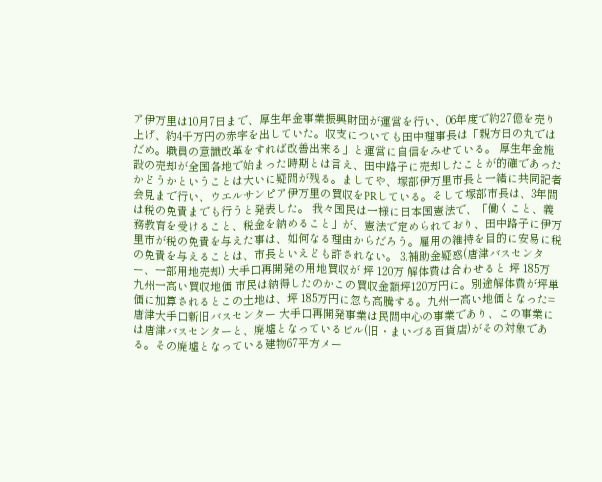ア伊万里は10月7日まで、厚生年金事業振興財団が運営を行い、06年度で約27億を売り上げ、約4千万円の赤字を出していた。収支についても田中理事長は「親方日の丸ではだめ。職員の意識改革をすれば改善出来る」と運営に自信をみせている。 厚生年金施設の売却が全国各地で始まった時期とは言え、田中路子に売却したことが的確であったかどうかということは大いに疑問が残る。ましてや、塚部伊万里市長と一緒に共同記者会見まで行い、ウエルサンピア伊万里の買収をPRしている。そして塚部市長は、3年間は税の免責までも行うと発表した。 我々国民は一様に日本国憲法で、「働くこと、義務教育を受けること、税金を納めること」が、憲法で定められており、田中路子に伊万里市が税の免責を与えた事は、如何なる理由からだろう。雇用の維持を目的に安易に税の免責を与えることは、市長といえども許されない。 3.補助金疑惑(唐津バスセンター、一部用地売却) 大手口再開発の用地買収が 坪 120万 解体費は合わせると 坪 185万 九州一高い買収地価 市民は納得したのかこの買収金額坪120万円に。別途解体費が坪単価に加算されるとこの土地は、坪 185万円に忽ち高騰する。九州一高い地価となった=唐津大手口新旧バスセンター 大手口再開発事業は民間中心の事業であり、この事業には唐津バスセンターと、廃墟となっているビル(旧・まいづる百貨店)がその対象である。その廃墟となっている建物67平方メー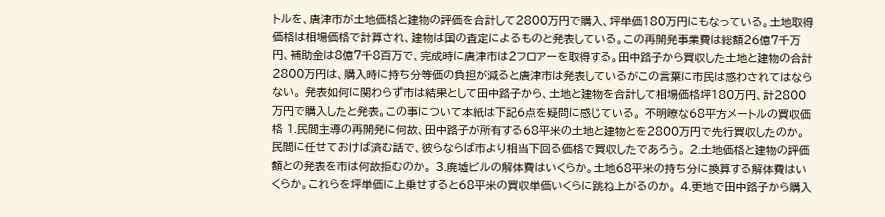トルを、唐津市が土地価格と建物の評価を合計して2800万円で購入、坪単価180万円にもなっている。土地取得価格は相場価格で計算され、建物は国の査定によるものと発表している。この再開発事業費は総額26億7千万円、補助金は8億7千8百万で、完成時に唐津市は2フロアーを取得する。田中路子から買収した土地と建物の合計2800万円は、購入時に持ち分等価の負担が減ると唐津市は発表しているがこの言葉に市民は惑わされてはならない。 発表如何に関わらず市は結果として田中路子から、土地と建物を合計して相場価格坪180万円、計2800万円で購入したと発表。この事について本紙は下記6点を疑問に感じている。 不明瞭な68平方メートルの買収価格 1.民間主導の再開発に何故、田中路子が所有する68平米の土地と建物とを2800万円で先行買収したのか。民間に任せておけば済む話で、彼らならば市より相当下回る価格で買収したであろう。 2.土地価格と建物の評価額との発表を市は何故拒むのか。 3.廃墟ビルの解体費はいくらか。土地68平米の持ち分に換算する解体費はいくらか。これらを坪単価に上乗せすると68平米の買収単価いくらに跳ね上がるのか。 4.更地で田中路子から購入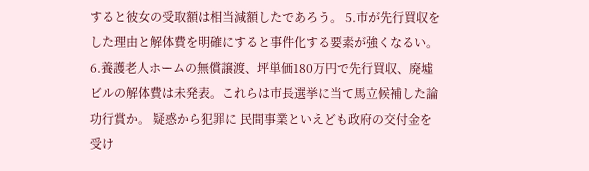すると彼女の受取額は相当減額したであろう。 5.市が先行買収をした理由と解体費を明確にすると事件化する要素が強くなるい。 6.養護老人ホームの無償譲渡、坪単価180万円で先行買収、廃墟ビルの解体費は未発表。これらは市長選挙に当て馬立候補した論功行賞か。 疑惑から犯罪に 民間事業といえども政府の交付金を受け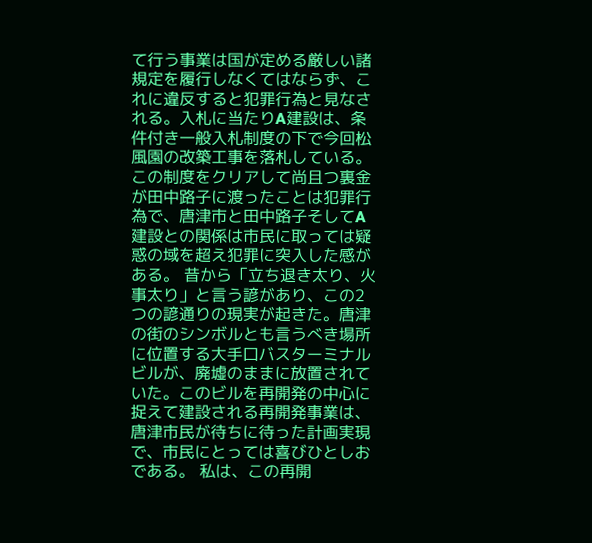て行う事業は国が定める厳しい諸規定を履行しなくてはならず、これに違反すると犯罪行為と見なされる。入札に当たりA建設は、条件付き一般入札制度の下で今回松風園の改築工事を落札している。この制度をクリアして尚且つ裏金が田中路子に渡ったことは犯罪行為で、唐津市と田中路子そしてA建設との関係は市民に取っては疑惑の域を超え犯罪に突入した感がある。 昔から「立ち退き太り、火事太り」と言う諺があり、この2つの諺通りの現実が起きた。唐津の街のシンボルとも言うべき場所に位置する大手口バスターミナルビルが、廃墟のままに放置されていた。このビルを再開発の中心に捉えて建設される再開発事業は、唐津市民が待ちに待った計画実現で、市民にとっては喜びひとしおである。 私は、この再開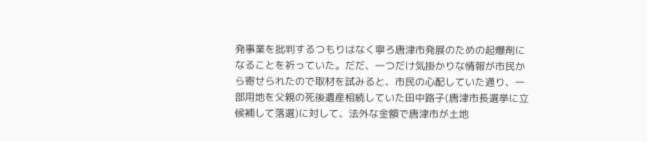発事業を批判するつもりはなく寧ろ唐津市発展のための起爆剤になることを祈っていた。だだ、一つだけ気掛かりな情報が市民から寄せられたので取材を試みると、市民の心配していた通り、一部用地を父親の死後遺産相続していた田中路子(唐津市長選挙に立候補して落選)に対して、法外な金額で唐津市が土地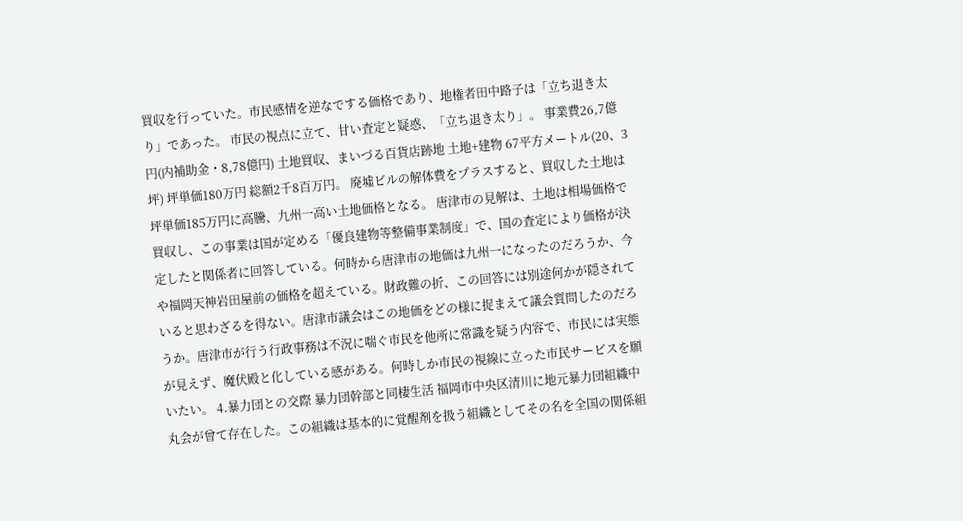買収を行っていた。市民感情を逆なでする価格であり、地権者田中路子は「立ち退き太り」であった。 市民の視点に立て、甘い査定と疑惑、「立ち退き太り」。 事業費26,7億円(内補助金・8,78億円) 土地買収、まいづる百貨店跡地 土地+建物 67平方メートル(20、3坪) 坪単価180万円 総額2千8百万円。 廃墟ビルの解体費をプラスすると、買収した土地は坪単価185万円に高騰、九州一高い土地価格となる。 唐津市の見解は、土地は相場価格で買収し、この事業は国が定める「優良建物等整備事業制度」で、国の査定により価格が決定したと関係者に回答している。何時から唐津市の地価は九州一になったのだろうか、今や福岡天神岩田屋前の価格を超えている。財政難の折、この回答には別途何かが隠されていると思わざるを得ない。唐津市議会はこの地価をどの様に捉まえて議会質問したのだろうか。唐津市が行う行政事務は不況に喘ぐ市民を他所に常識を疑う内容で、市民には実態が見えず、魔伏殿と化している感がある。何時しか市民の視線に立った市民サービスを願いたい。 4.暴力団との交際 暴力団幹部と同棲生活 福岡市中央区清川に地元暴力団組織中丸会が曾て存在した。この組織は基本的に覚醒剤を扱う組織としてその名を全国の関係組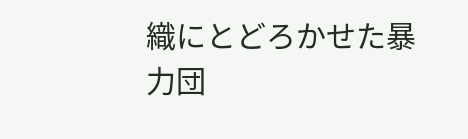織にとどろかせた暴力団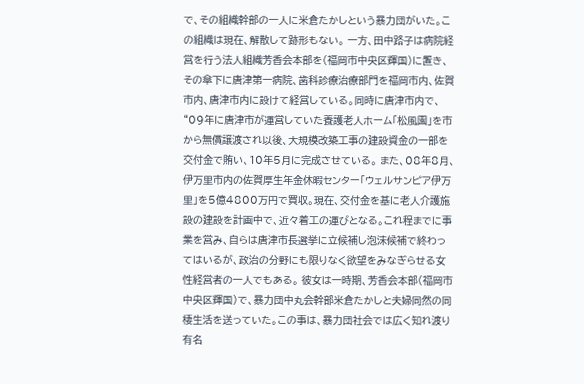で、その組織幹部の一人に米倉たかしという暴力団がいた。この組織は現在、解散して跡形もない。 一方、田中路子は病院経営を行う法人組織芳香会本部を(福岡市中央区輝国)に置き、その傘下に唐津第一病院、歯科診療治療部門を福岡市内、佐賀市内、唐津市内に設けて経営している。同時に唐津市内で、“09年に唐津市が運営していた養護老人ホーム「松風園」を市から無償譲渡され以後、大規模改築工事の建設資金の一部を交付金で賄い、10年5月に完成させている。 また、08年8月、伊万里市内の佐賀厚生年金休暇センター「ウェルサンピア伊万里」を5億4800万円で買収。現在、交付金を基に老人介護施設の建設を計画中で、近々着工の運びとなる。これ程までに事業を営み、自らは唐津市長選挙に立候補し泡沫候補で終わってはいるが、政治の分野にも限りなく欲望をみなぎらせる女性経営者の一人でもある。 彼女は一時期、芳香会本部(福岡市中央区輝国)で、暴力団中丸会幹部米倉たかしと夫婦同然の同棲生活を送っていた。この事は、暴力団社会では広く知れ渡り有名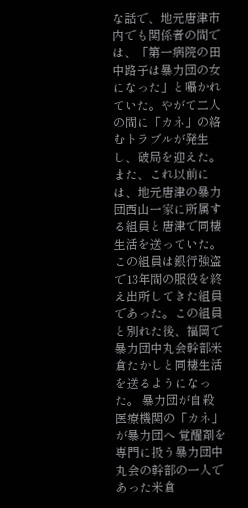な話で、地元唐津市内でも関係者の間では、「第一病院の田中路子は暴力団の女になった」と囁かれていた。やがて二人の間に「カネ」の絡むトラブルが発生し、破局を迎えた。 また、これ以前には、地元唐津の暴力団西山一家に所属する組員と唐津で同棲生活を送っていた。この組員は銀行強盗で13年間の服役を終え出所してきた組員であった。この組員と別れた後、福岡で暴力団中丸会幹部米倉たかしと同棲生活を送るようになった。 暴力団が自殺 医療機関の「カネ」が暴力団へ 覚醒剤を専門に扱う暴力団中丸会の幹部の一人であった米倉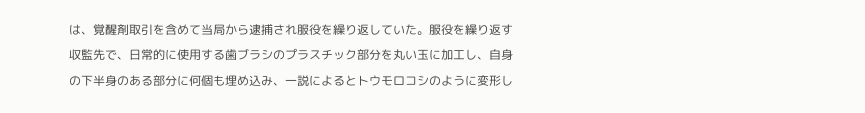は、覚醒剤取引を含めて当局から逮捕され服役を繰り返していた。服役を繰り返す収監先で、日常的に使用する歯ブラシのプラスチック部分を丸い玉に加工し、自身の下半身のある部分に何個も埋め込み、一説によるとトウモロコシのように変形し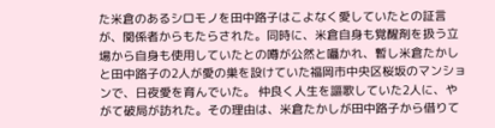た米倉のあるシロモノを田中路子はこよなく愛していたとの証言が、関係者からもたらされた。同時に、米倉自身も覚醒剤を扱う立場から自身も使用していたとの噂が公然と囁かれ、暫し米倉たかしと田中路子の2人が愛の巣を設けていた福岡市中央区桜坂のマンションで、日夜愛を育んでいた。 仲良く人生を謳歌していた2人に、やがて破局が訪れた。その理由は、米倉たかしが田中路子から借りて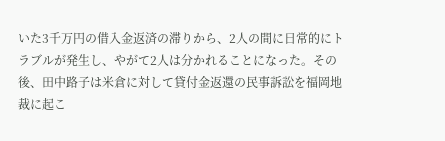いた3千万円の借入金返済の滞りから、2人の間に日常的にトラブルが発生し、やがて2人は分かれることになった。その後、田中路子は米倉に対して貸付金返還の民事訴訟を福岡地裁に起こ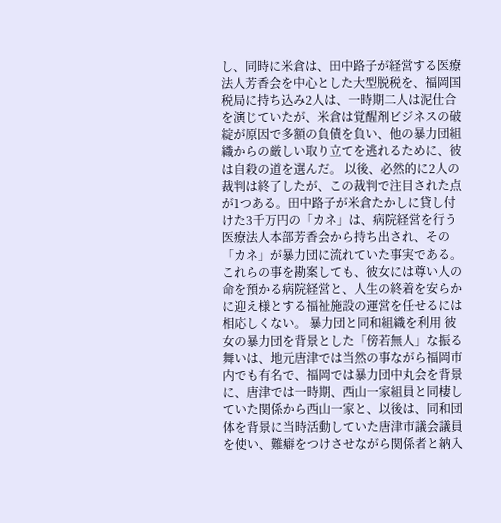し、同時に米倉は、田中路子が経営する医療法人芳香会を中心とした大型脱税を、福岡国税局に持ち込み2人は、一時期二人は泥仕合を演じていたが、米倉は覚醒剤ビジネスの破綻が原因で多額の負債を負い、他の暴力団組織からの厳しい取り立てを逃れるために、彼は自殺の道を選んだ。 以後、必然的に2人の裁判は終了したが、この裁判で注目された点が1つある。田中路子が米倉たかしに貸し付けた3千万円の「カネ」は、病院経営を行う医療法人本部芳香会から持ち出され、その「カネ」が暴力団に流れていた事実である。これらの事を勘案しても、彼女には尊い人の命を預かる病院経営と、人生の終着を安らかに迎え様とする福祉施設の運営を任せるには相応しくない。 暴力団と同和組織を利用 彼女の暴力団を背景とした「傍若無人」な振る舞いは、地元唐津では当然の事ながら福岡市内でも有名で、福岡では暴力団中丸会を背景に、唐津では一時期、西山一家組員と同棲していた関係から西山一家と、以後は、同和団体を背景に当時活動していた唐津市議会議員を使い、難癖をつけさせながら関係者と納入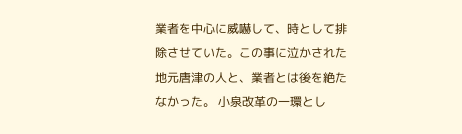業者を中心に威嚇して、時として排除させていた。この事に泣かされた地元唐津の人と、業者とは後を絶たなかった。 小泉改革の一環とし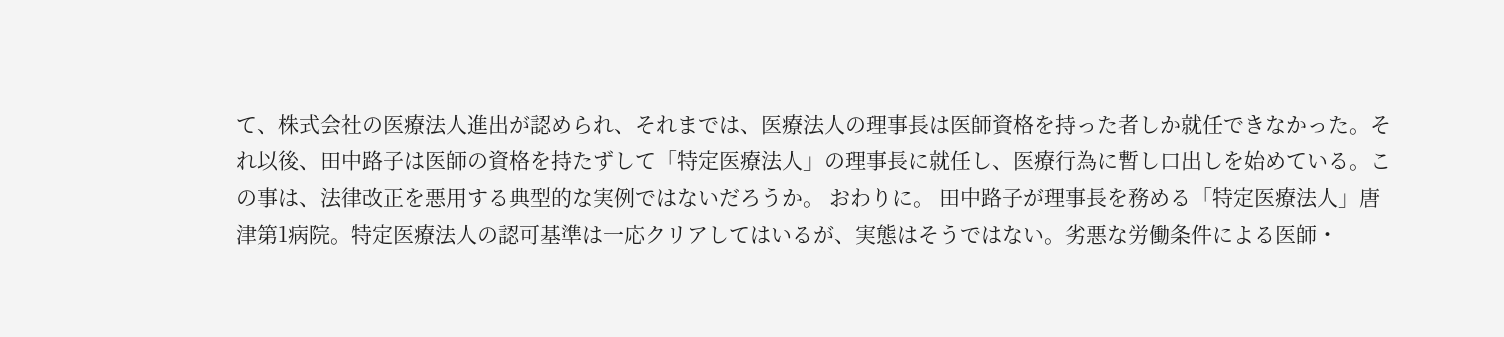て、株式会社の医療法人進出が認められ、それまでは、医療法人の理事長は医師資格を持った者しか就任できなかった。それ以後、田中路子は医師の資格を持たずして「特定医療法人」の理事長に就任し、医療行為に暫し口出しを始めている。この事は、法律改正を悪用する典型的な実例ではないだろうか。 おわりに。 田中路子が理事長を務める「特定医療法人」唐津第1病院。特定医療法人の認可基準は一応クリアしてはいるが、実態はそうではない。劣悪な労働条件による医師・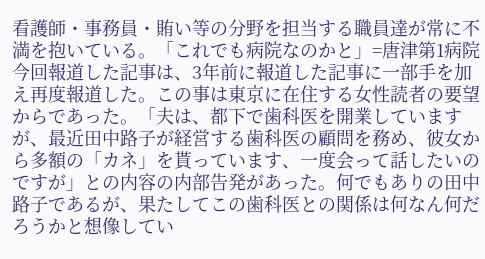看護師・事務員・賄い等の分野を担当する職員達が常に不満を抱いている。「これでも病院なのかと」=唐津第1病院 今回報道した記事は、3年前に報道した記事に一部手を加え再度報道した。この事は東京に在住する女性読者の要望からであった。「夫は、都下で歯科医を開業していますが、最近田中路子が経営する歯科医の顧問を務め、彼女から多額の「カネ」を貰っています、一度会って話したいのですが」との内容の内部告発があった。何でもありの田中路子であるが、果たしてこの歯科医との関係は何なん何だろうかと想像してい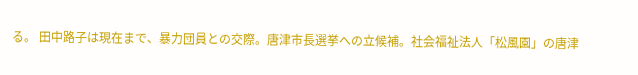る。 田中路子は現在まで、暴力団員との交際。唐津市長選挙への立候補。社会福祉法人「松風園」の唐津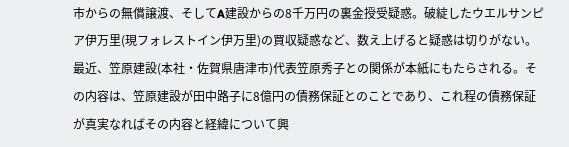市からの無償譲渡、そしてA建設からの8千万円の裏金授受疑惑。破綻したウエルサンピア伊万里(現フォレストイン伊万里)の買収疑惑など、数え上げると疑惑は切りがない。 最近、笠原建設(本社・佐賀県唐津市)代表笠原秀子との関係が本紙にもたらされる。その内容は、笠原建設が田中路子に8億円の債務保証とのことであり、これ程の債務保証が真実なればその内容と経緯について興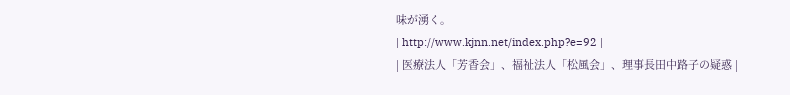味が湧く。
| http://www.kjnn.net/index.php?e=92 |
| 医療法人「芳香会」、福祉法人「松風会」、理事長田中路子の疑惑 |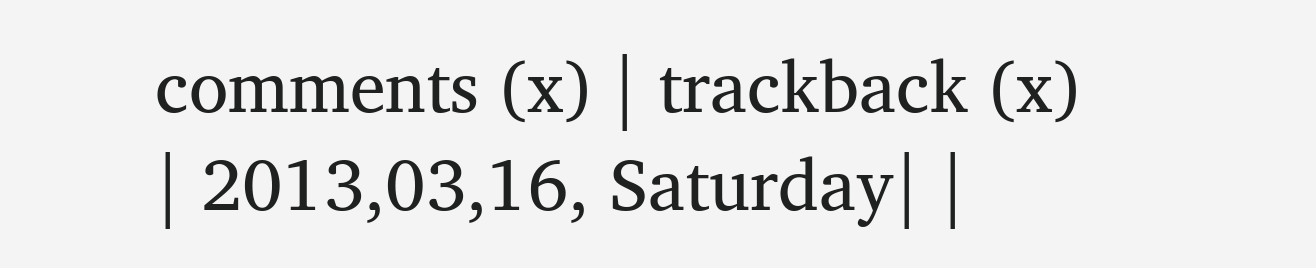comments (x) | trackback (x) | 2013,03,16, Saturday| |